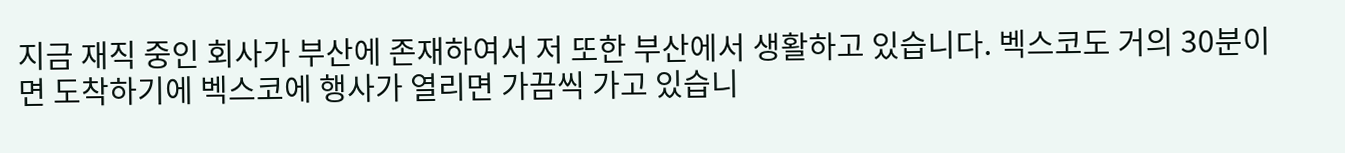지금 재직 중인 회사가 부산에 존재하여서 저 또한 부산에서 생활하고 있습니다. 벡스코도 거의 30분이면 도착하기에 벡스코에 행사가 열리면 가끔씩 가고 있습니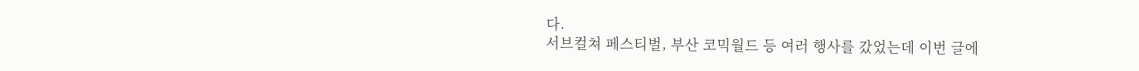다.
서브컬쳐 페스티벌, 부산 코믹월드 등 여러 행사를 갔었는데 이번 글에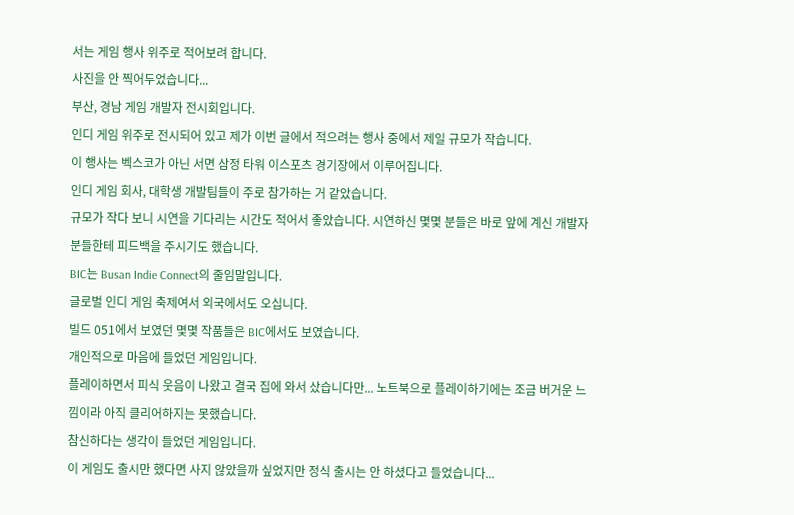서는 게임 행사 위주로 적어보려 합니다.
사진을 안 찍어두었습니다...
부산, 경남 게임 개발자 전시회입니다.
인디 게임 위주로 전시되어 있고 제가 이번 글에서 적으려는 행사 중에서 제일 규모가 작습니다.
이 행사는 벡스코가 아닌 서면 삼정 타워 이스포츠 경기장에서 이루어집니다.
인디 게임 회사, 대학생 개발팀들이 주로 참가하는 거 같았습니다.
규모가 작다 보니 시연을 기다리는 시간도 적어서 좋았습니다. 시연하신 몇몇 분들은 바로 앞에 계신 개발자분들한테 피드백을 주시기도 했습니다.
BIC는 Busan Indie Connect의 줄임말입니다.
글로벌 인디 게임 축제여서 외국에서도 오십니다.
빌드 051에서 보였던 몇몇 작품들은 BIC에서도 보였습니다.
개인적으로 마음에 들었던 게임입니다.
플레이하면서 피식 웃음이 나왔고 결국 집에 와서 샀습니다만... 노트북으로 플레이하기에는 조금 버거운 느낌이라 아직 클리어하지는 못했습니다.
참신하다는 생각이 들었던 게임입니다.
이 게임도 출시만 했다면 사지 않았을까 싶었지만 정식 출시는 안 하셨다고 들었습니다...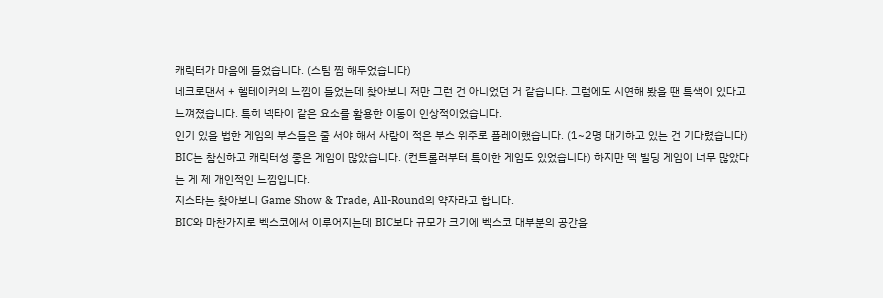캐릭터가 마음에 들었습니다. (스팀 찜 해두었습니다)
네크로댄서 + 헬테이커의 느낌이 들었는데 찾아보니 저만 그런 건 아니었던 거 같습니다. 그럼에도 시연해 봤을 땐 특색이 있다고 느껴졌습니다. 특히 넥타이 같은 요소를 활용한 이동이 인상적이었습니다.
인기 있을 법한 게임의 부스들은 줄 서야 해서 사람이 적은 부스 위주로 플레이했습니다. (1~2명 대기하고 있는 건 기다렸습니다)
BIC는 참신하고 캐릭터성 좋은 게임이 많았습니다. (컨트롤러부터 특이한 게임도 있었습니다) 하지만 덱 빌딩 게임이 너무 많았다는 게 제 개인적인 느낌입니다.
지스타는 찾아보니 Game Show & Trade, All-Round의 약자라고 합니다.
BIC와 마찬가지로 벡스코에서 이루어지는데 BIC보다 규모가 크기에 벡스코 대부분의 공간을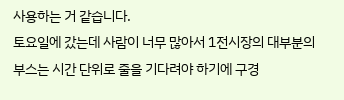사용하는 거 같습니다.
토요일에 갔는데 사람이 너무 많아서 1전시장의 대부분의 부스는 시간 단위로 줄을 기다려야 하기에 구경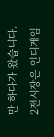만 하다가 왔습니다.
2전시장은 인디게임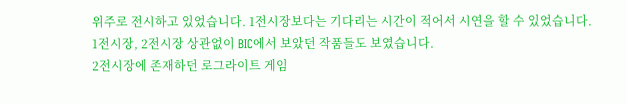위주로 전시하고 있었습니다. 1전시장보다는 기다리는 시간이 적어서 시연을 할 수 있었습니다.
1전시장, 2전시장 상관없이 BIC에서 보았던 작품들도 보였습니다.
2전시장에 존재하던 로그라이트 게임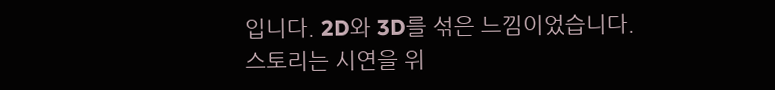입니다. 2D와 3D를 섞은 느낌이었습니다.
스토리는 시연을 위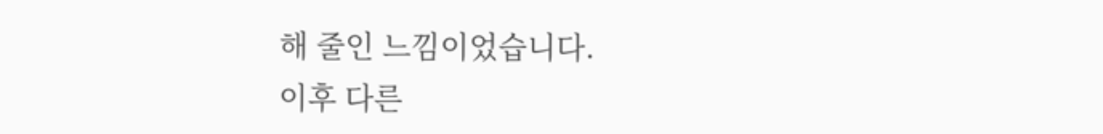해 줄인 느낌이었습니다.
이후 다른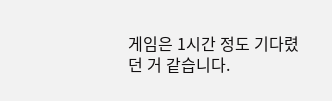게임은 1시간 정도 기다렸던 거 같습니다.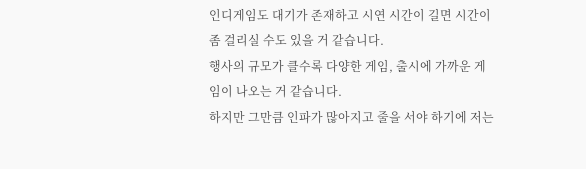인디게임도 대기가 존재하고 시연 시간이 길면 시간이 좀 걸리실 수도 있을 거 같습니다.
행사의 규모가 클수록 다양한 게임, 출시에 가까운 게임이 나오는 거 같습니다.
하지만 그만큼 인파가 많아지고 줄을 서야 하기에 저는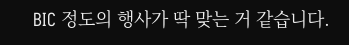BIC 정도의 행사가 딱 맞는 거 같습니다.